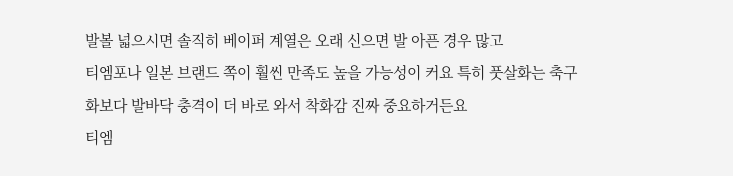발볼 넓으시면 솔직히 베이퍼 계열은 오래 신으면 발 아픈 경우 많고
티엠포나 일본 브랜드 쪽이 훨씬 만족도 높을 가능성이 커요 특히 풋살화는 축구화보다 발바닥 충격이 더 바로 와서 착화감 진짜 중요하거든요
티엠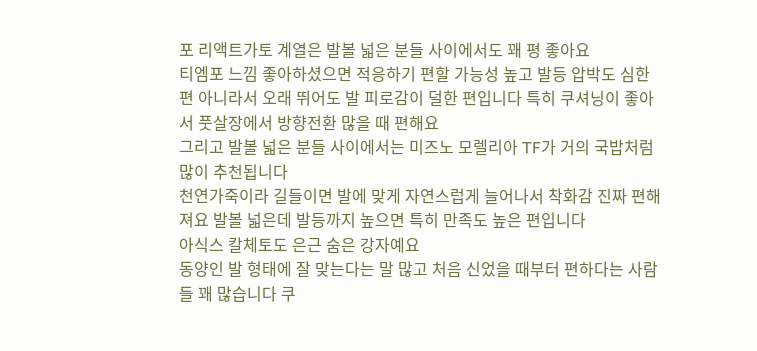포 리액트가토 계열은 발볼 넓은 분들 사이에서도 꽤 평 좋아요
티엠포 느낌 좋아하셨으면 적응하기 편할 가능성 높고 발등 압박도 심한 편 아니라서 오래 뛰어도 발 피로감이 덜한 편입니다 특히 쿠셔닝이 좋아서 풋살장에서 방향전환 많을 때 편해요
그리고 발볼 넓은 분들 사이에서는 미즈노 모렐리아 TF가 거의 국밥처럼 많이 추천됩니다
천연가죽이라 길들이면 발에 맞게 자연스럽게 늘어나서 착화감 진짜 편해져요 발볼 넓은데 발등까지 높으면 특히 만족도 높은 편입니다
아식스 칼체토도 은근 숨은 강자예요
동양인 발 형태에 잘 맞는다는 말 많고 처음 신었을 때부터 편하다는 사람들 꽤 많습니다 쿠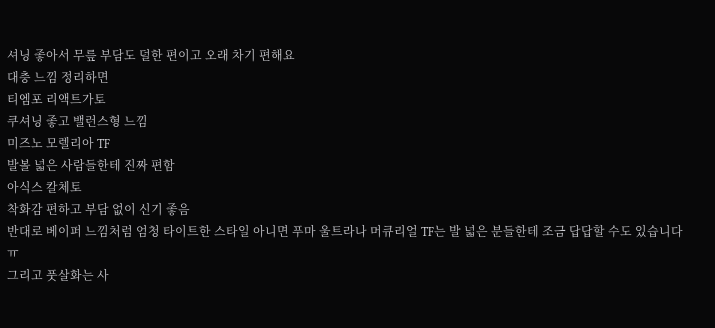셔닝 좋아서 무릎 부담도 덜한 편이고 오래 차기 편해요
대충 느낌 정리하면
티엠포 리액트가토
쿠셔닝 좋고 밸런스형 느낌
미즈노 모렐리아 TF
발볼 넓은 사람들한테 진짜 편함
아식스 칼체토
착화감 편하고 부담 없이 신기 좋음
반대로 베이퍼 느낌처럼 엄청 타이트한 스타일 아니면 푸마 울트라나 머큐리얼 TF는 발 넓은 분들한테 조금 답답할 수도 있습니다ㅠ
그리고 풋살화는 사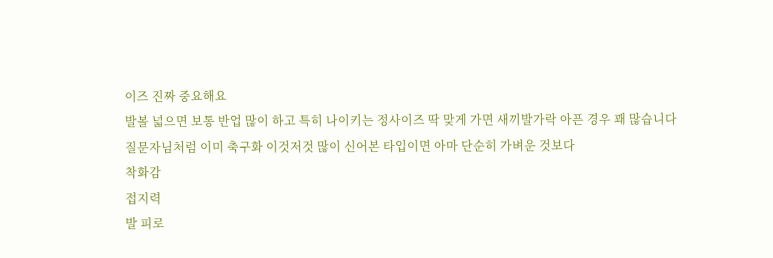이즈 진짜 중요해요
발볼 넓으면 보통 반업 많이 하고 특히 나이키는 정사이즈 딱 맞게 가면 새끼발가락 아픈 경우 꽤 많습니다
질문자님처럼 이미 축구화 이것저것 많이 신어본 타입이면 아마 단순히 가벼운 것보다
착화감
접지력
발 피로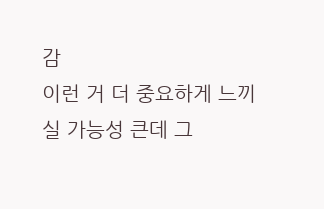감
이런 거 더 중요하게 느끼실 가능성 큰데 그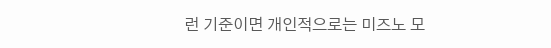런 기준이면 개인적으로는 미즈노 모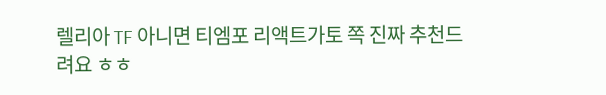렐리아 TF 아니면 티엠포 리액트가토 쪽 진짜 추천드려요 ㅎㅎ